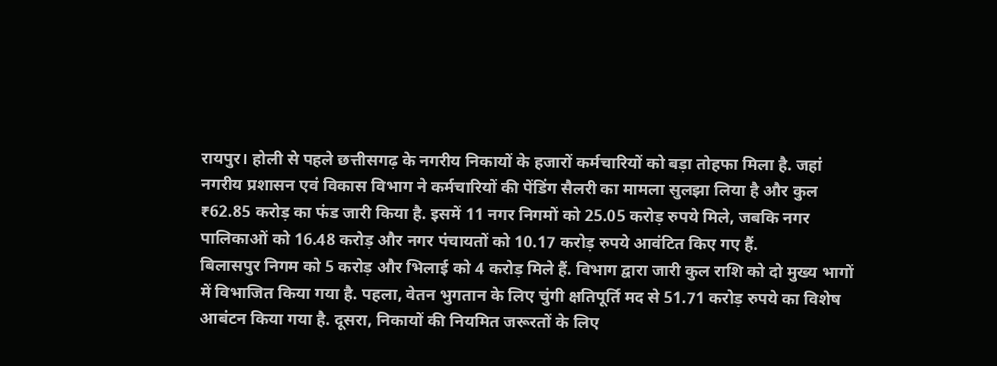रायपुर। होली से पहले छत्तीसगढ़ के नगरीय निकायों के हजारों कर्मचारियों को बड़ा तोहफा मिला है. जहां नगरीय प्रशासन एवं विकास विभाग ने कर्मचारियों की पेंडिंग सैलरी का मामला सुलझा लिया है और कुल ₹62.85 करोड़ का फंड जारी किया है. इसमें 11 नगर निगमों को 25.05 करोड़ रुपये मिले, जबकि नगर पालिकाओं को 16.48 करोड़ और नगर पंचायतों को 10.17 करोड़ रुपये आवंटित किए गए हैं.
बिलासपुर निगम को 5 करोड़ और भिलाई को 4 करोड़ मिले हैं. विभाग द्वारा जारी कुल राशि को दो मुख्य भागों में विभाजित किया गया है. पहला, वेतन भुगतान के लिए चुंगी क्षतिपूर्ति मद से 51.71 करोड़ रुपये का विशेष आबंटन किया गया है. दूसरा, निकायों की नियमित जरूरतों के लिए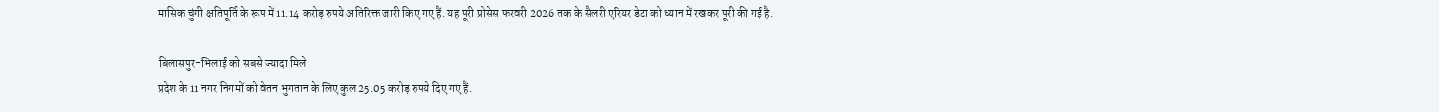मासिक चुंगी क्षतिपूर्ति के रूप में 11.14 करोड़ रुपये अतिरिक्त जारी किए गए हैं. यह पूरी प्रोसेस फरवरी 2026 तक के सैलरी एरियर डेटा को ध्यान में रखकर पूरी की गई है.

बिलासपुर-भिलाई को सबसे ज्यादा मिले
प्रदेश के 11 नगर निगमों को वेतन भुगतान के लिए कुल 25.05 करोड़ रुपये दिए गए हैं.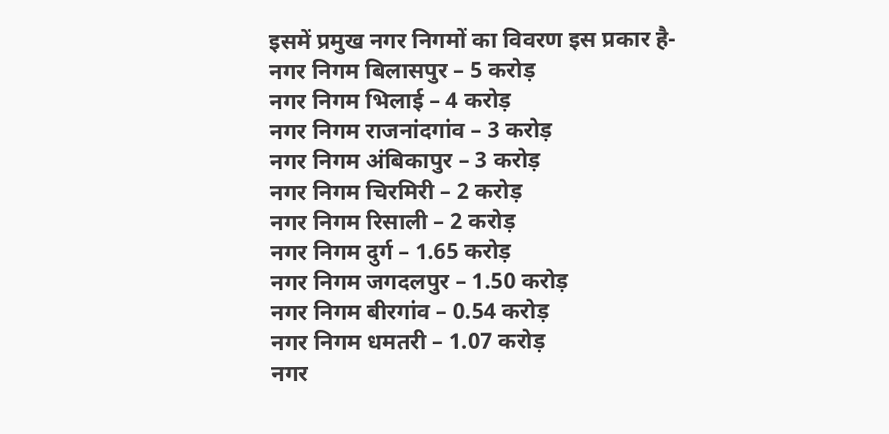इसमें प्रमुख नगर निगमों का विवरण इस प्रकार है-
नगर निगम बिलासपुर – 5 करोड़
नगर निगम भिलाई – 4 करोड़
नगर निगम राजनांदगांव – 3 करोड़
नगर निगम अंबिकापुर – 3 करोड़
नगर निगम चिरमिरी – 2 करोड़
नगर निगम रिसाली – 2 करोड़
नगर निगम दुर्ग – 1.65 करोड़
नगर निगम जगदलपुर – 1.50 करोड़
नगर निगम बीरगांव – 0.54 करोड़
नगर निगम धमतरी – 1.07 करोड़
नगर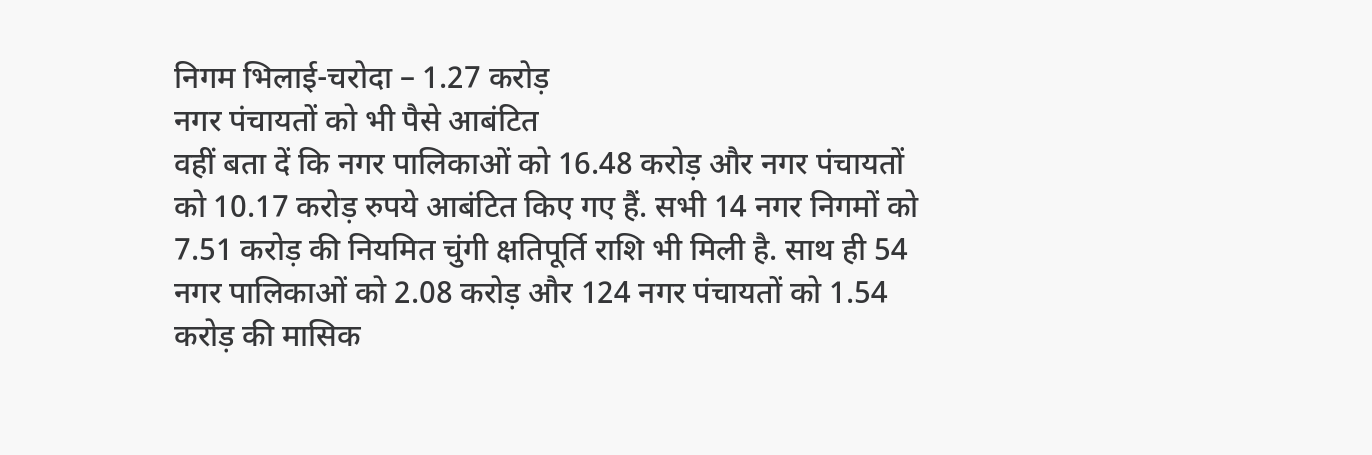निगम भिलाई-चरोदा – 1.27 करोड़
नगर पंचायतों को भी पैसे आबंटित
वहीं बता दें कि नगर पालिकाओं को 16.48 करोड़ और नगर पंचायतों को 10.17 करोड़ रुपये आबंटित किए गए हैं. सभी 14 नगर निगमों को 7.51 करोड़ की नियमित चुंगी क्षतिपूर्ति राशि भी मिली है. साथ ही 54 नगर पालिकाओं को 2.08 करोड़ और 124 नगर पंचायतों को 1.54 करोड़ की मासिक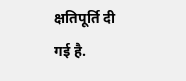क्षतिपूर्ति दी गई है.